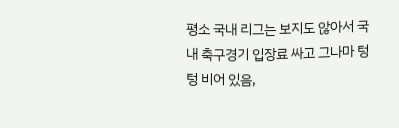평소 국내 리그는 보지도 않아서 국내 축구경기 입장료 싸고 그나마 텅텅 비어 있음,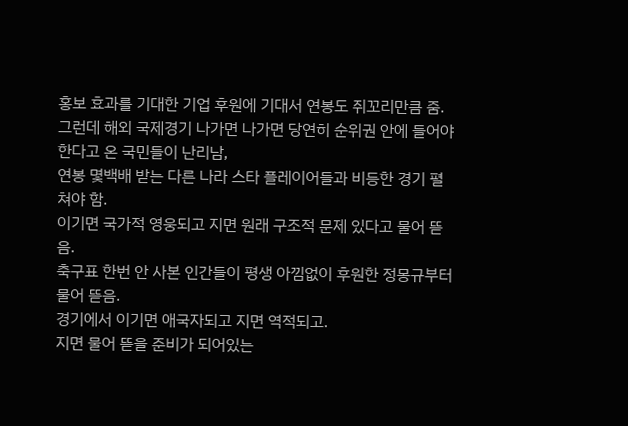홍보 효과를 기대한 기업 후원에 기대서 연봉도 쥐꼬리만큼 줌.
그런데 해외 국제경기 나가면 나가면 당연히 순위권 안에 들어야 한다고 온 국민들이 난리남,
연봉 몇백배 받는 다른 나라 스타 플레이어들과 비등한 경기 펼쳐야 함.
이기면 국가적 영웅되고 지면 원래 구조적 문제 있다고 물어 뜯음.
축구표 한번 안 사본 인간들이 평생 아낌없이 후원한 정몽규부터 물어 뜯음.
경기에서 이기면 애국자되고 지면 역적되고.
지면 물어 뜯을 준비가 되어있는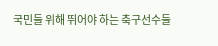국민들 위해 뛰어야 하는 축구선수들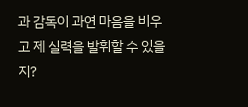과 감독이 과연 마음을 비우고 제 실력을 발휘할 수 있을지?